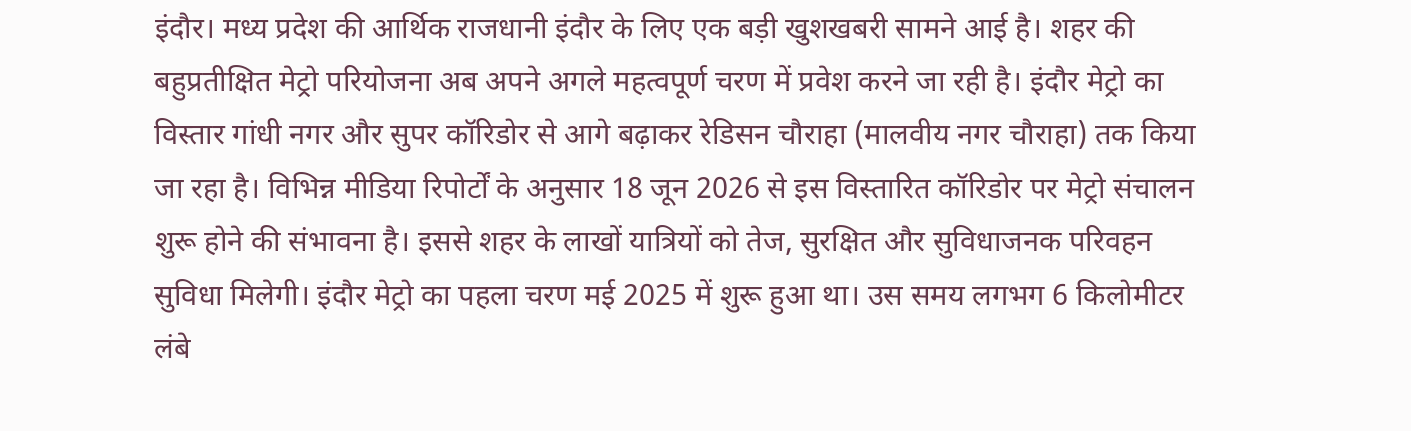इंदौर। मध्य प्रदेश की आर्थिक राजधानी इंदौर के लिए एक बड़ी खुशखबरी सामने आई है। शहर की बहुप्रतीक्षित मेट्रो परियोजना अब अपने अगले महत्वपूर्ण चरण में प्रवेश करने जा रही है। इंदौर मेट्रो का विस्तार गांधी नगर और सुपर कॉरिडोर से आगे बढ़ाकर रेडिसन चौराहा (मालवीय नगर चौराहा) तक किया जा रहा है। विभिन्न मीडिया रिपोर्टों के अनुसार 18 जून 2026 से इस विस्तारित कॉरिडोर पर मेट्रो संचालन शुरू होने की संभावना है। इससे शहर के लाखों यात्रियों को तेज, सुरक्षित और सुविधाजनक परिवहन सुविधा मिलेगी। इंदौर मेट्रो का पहला चरण मई 2025 में शुरू हुआ था। उस समय लगभग 6 किलोमीटर लंबे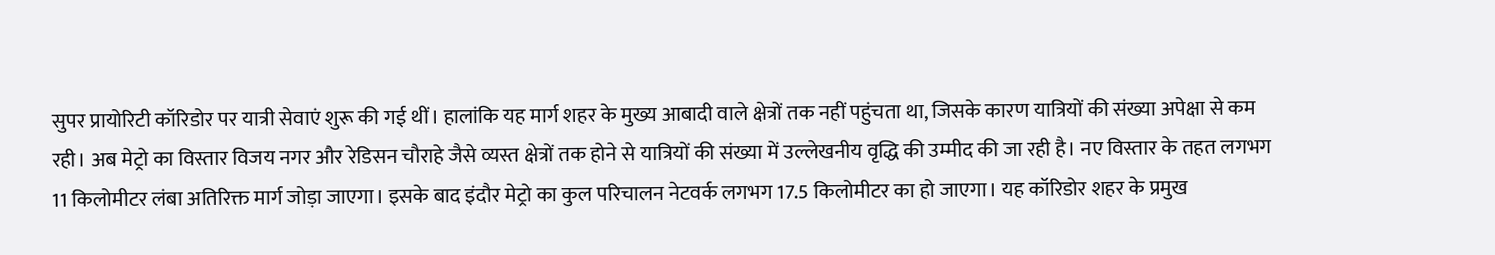सुपर प्रायोरिटी कॉरिडोर पर यात्री सेवाएं शुरू की गई थीं। हालांकि यह मार्ग शहर के मुख्य आबादी वाले क्षेत्रों तक नहीं पहुंचता था, जिसके कारण यात्रियों की संख्या अपेक्षा से कम रही। अब मेट्रो का विस्तार विजय नगर और रेडिसन चौराहे जैसे व्यस्त क्षेत्रों तक होने से यात्रियों की संख्या में उल्लेखनीय वृद्धि की उम्मीद की जा रही है। नए विस्तार के तहत लगभग 11 किलोमीटर लंबा अतिरिक्त मार्ग जोड़ा जाएगा। इसके बाद इंदौर मेट्रो का कुल परिचालन नेटवर्क लगभग 17.5 किलोमीटर का हो जाएगा। यह कॉरिडोर शहर के प्रमुख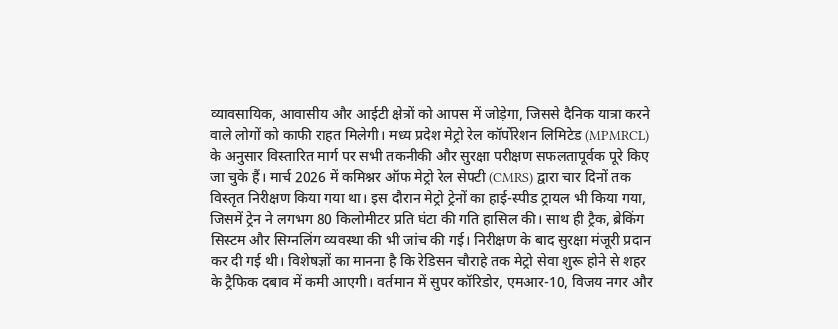व्यावसायिक, आवासीय और आईटी क्षेत्रों को आपस में जोड़ेगा, जिससे दैनिक यात्रा करने वाले लोगों को काफी राहत मिलेगी। मध्य प्रदेश मेट्रो रेल कॉर्पोरेशन लिमिटेड (MPMRCL) के अनुसार विस्तारित मार्ग पर सभी तकनीकी और सुरक्षा परीक्षण सफलतापूर्वक पूरे किए जा चुके हैं। मार्च 2026 में कमिश्नर ऑफ मेट्रो रेल सेफ्टी (CMRS) द्वारा चार दिनों तक विस्तृत निरीक्षण किया गया था। इस दौरान मेट्रो ट्रेनों का हाई-स्पीड ट्रायल भी किया गया, जिसमें ट्रेन ने लगभग 80 किलोमीटर प्रति घंटा की गति हासिल की। साथ ही ट्रैक, ब्रेकिंग सिस्टम और सिग्नलिंग व्यवस्था की भी जांच की गई। निरीक्षण के बाद सुरक्षा मंजूरी प्रदान कर दी गई थी। विशेषज्ञों का मानना है कि रेडिसन चौराहे तक मेट्रो सेवा शुरू होने से शहर के ट्रैफिक दबाव में कमी आएगी। वर्तमान में सुपर कॉरिडोर, एमआर-10, विजय नगर और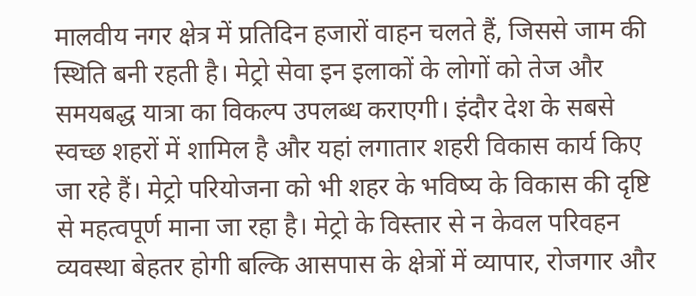मालवीय नगर क्षेत्र में प्रतिदिन हजारों वाहन चलते हैं, जिससे जाम की स्थिति बनी रहती है। मेट्रो सेवा इन इलाकों के लोगों को तेज और समयबद्ध यात्रा का विकल्प उपलब्ध कराएगी। इंदौर देश के सबसे स्वच्छ शहरों में शामिल है और यहां लगातार शहरी विकास कार्य किए जा रहे हैं। मेट्रो परियोजना को भी शहर के भविष्य के विकास की दृष्टि से महत्वपूर्ण माना जा रहा है। मेट्रो के विस्तार से न केवल परिवहन व्यवस्था बेहतर होगी बल्कि आसपास के क्षेत्रों में व्यापार, रोजगार और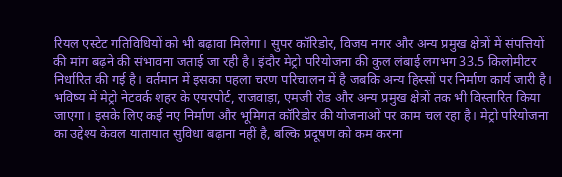रियल एस्टेट गतिविधियों को भी बढ़ावा मिलेगा। सुपर कॉरिडोर, विजय नगर और अन्य प्रमुख क्षेत्रों में संपत्तियों की मांग बढ़ने की संभावना जताई जा रही है। इंदौर मेट्रो परियोजना की कुल लंबाई लगभग 33.5 किलोमीटर निर्धारित की गई है। वर्तमान में इसका पहला चरण परिचालन में है जबकि अन्य हिस्सों पर निर्माण कार्य जारी है। भविष्य में मेट्रो नेटवर्क शहर के एयरपोर्ट, राजवाड़ा, एमजी रोड और अन्य प्रमुख क्षेत्रों तक भी विस्तारित किया जाएगा। इसके लिए कई नए निर्माण और भूमिगत कॉरिडोर की योजनाओं पर काम चल रहा है। मेट्रो परियोजना का उद्देश्य केवल यातायात सुविधा बढ़ाना नहीं है, बल्कि प्रदूषण को कम करना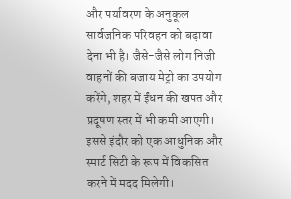और पर्यावरण के अनुकूल सार्वजनिक परिवहन को बढ़ावा देना भी है। जैसे-जैसे लोग निजी वाहनों की बजाय मेट्रो का उपयोग करेंगे, शहर में ईंधन की खपत और प्रदूषण स्तर में भी कमी आएगी। इससे इंदौर को एक आधुनिक और स्मार्ट सिटी के रूप में विकसित करने में मदद मिलेगी।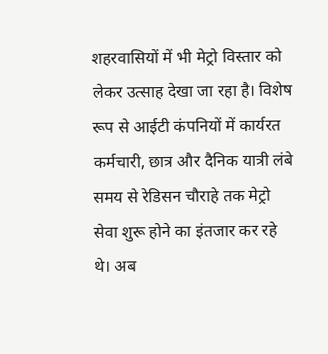शहरवासियों में भी मेट्रो विस्तार को लेकर उत्साह देखा जा रहा है। विशेष रूप से आईटी कंपनियों में कार्यरत कर्मचारी, छात्र और दैनिक यात्री लंबे समय से रेडिसन चौराहे तक मेट्रो सेवा शुरू होने का इंतजार कर रहे थे। अब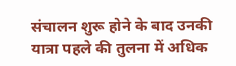संचालन शुरू होने के बाद उनकी यात्रा पहले की तुलना में अधिक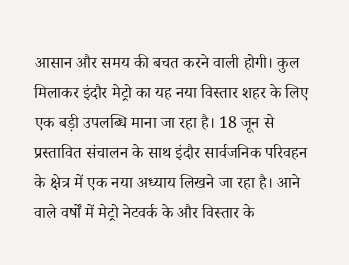आसान और समय की बचत करने वाली होगी। कुल मिलाकर इंदौर मेट्रो का यह नया विस्तार शहर के लिए एक बड़ी उपलब्धि माना जा रहा है। 18 जून से प्रस्तावित संचालन के साथ इंदौर सार्वजनिक परिवहन के क्षेत्र में एक नया अध्याय लिखने जा रहा है। आने वाले वर्षों में मेट्रो नेटवर्क के और विस्तार के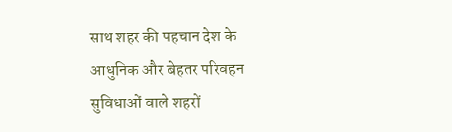साथ शहर की पहचान देश के आधुनिक और बेहतर परिवहन सुविधाओं वाले शहरों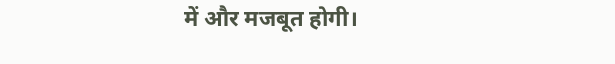में और मजबूत होगी।